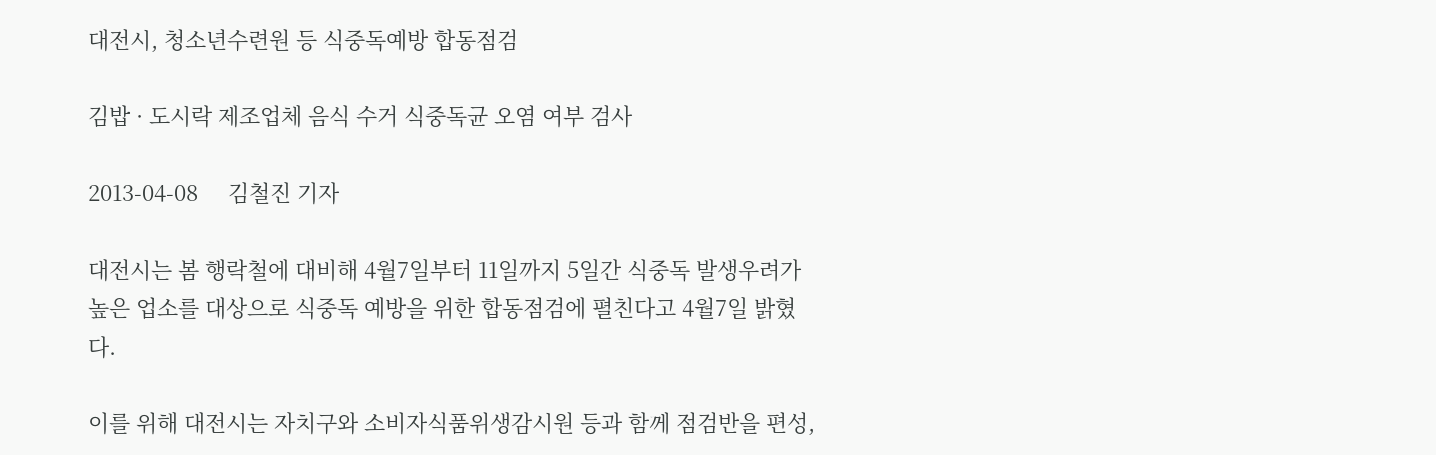대전시, 청소년수련원 등 식중독예방 합동점검

김밥 · 도시락 제조업체 음식 수거 식중독균 오염 여부 검사

2013-04-08     김철진 기자

대전시는 봄 행락철에 대비해 4월7일부터 11일까지 5일간 식중독 발생우려가 높은 업소를 대상으로 식중독 예방을 위한 합동점검에 펼친다고 4월7일 밝혔다.

이를 위해 대전시는 자치구와 소비자식품위생감시원 등과 함께 점검반을 편성,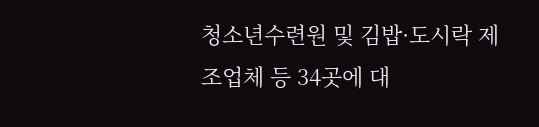청소년수련원 및 김밥·도시락 제조업체 등 34곳에 대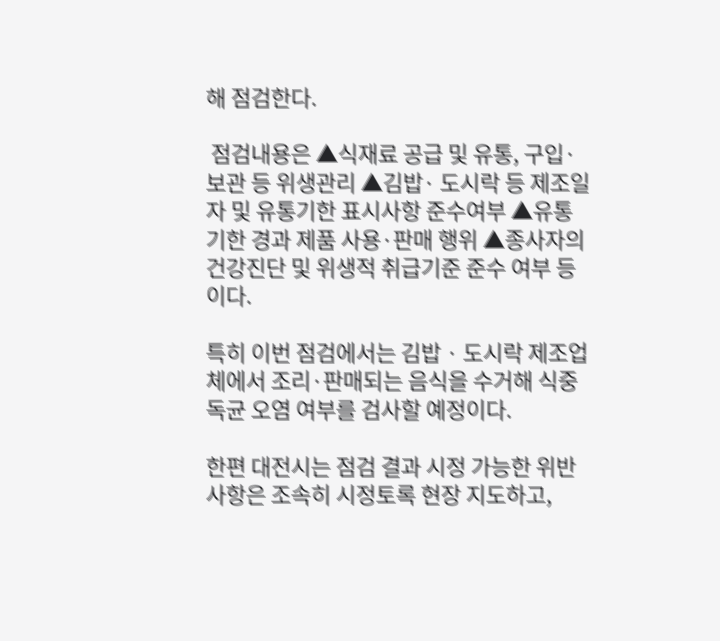해 점검한다.

 점검내용은 ▲식재료 공급 및 유통, 구입·보관 등 위생관리 ▲김밥· 도시락 등 제조일자 및 유통기한 표시사항 준수여부 ▲유통기한 경과 제품 사용·판매 행위 ▲종사자의 건강진단 및 위생적 취급기준 준수 여부 등이다.

특히 이번 점검에서는 김밥 · 도시락 제조업체에서 조리·판매되는 음식을 수거해 식중독균 오염 여부를 검사할 예정이다.

한편 대전시는 점검 결과 시정 가능한 위반사항은 조속히 시정토록 현장 지도하고,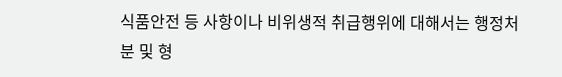식품안전 등 사항이나 비위생적 취급행위에 대해서는 행정처분 및 형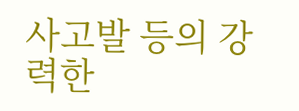사고발 등의 강력한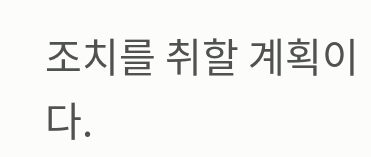조치를 취할 계획이다.